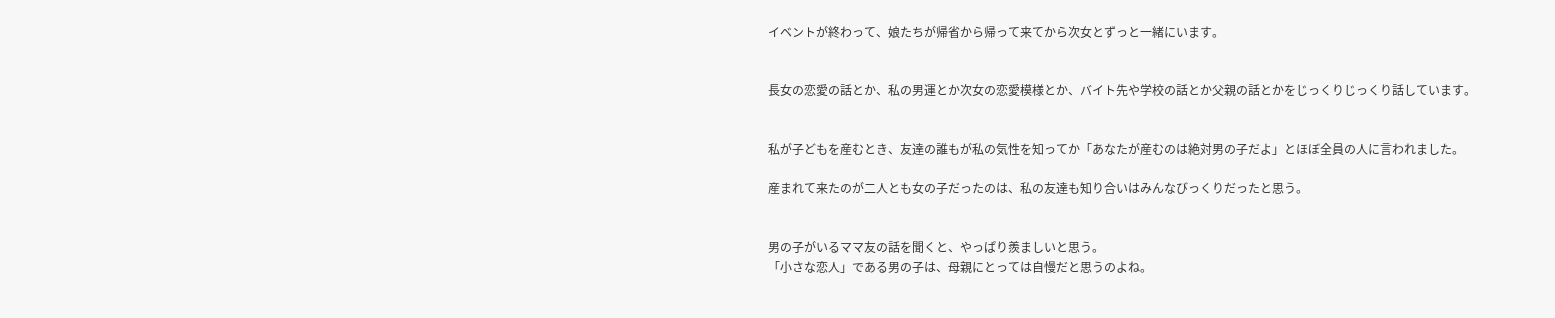イベントが終わって、娘たちが帰省から帰って来てから次女とずっと一緒にいます。


長女の恋愛の話とか、私の男運とか次女の恋愛模様とか、バイト先や学校の話とか父親の話とかをじっくりじっくり話しています。


私が子どもを産むとき、友達の誰もが私の気性を知ってか「あなたが産むのは絶対男の子だよ」とほぼ全員の人に言われました。

産まれて来たのが二人とも女の子だったのは、私の友達も知り合いはみんなびっくりだったと思う。


男の子がいるママ友の話を聞くと、やっぱり羨ましいと思う。
「小さな恋人」である男の子は、母親にとっては自慢だと思うのよね。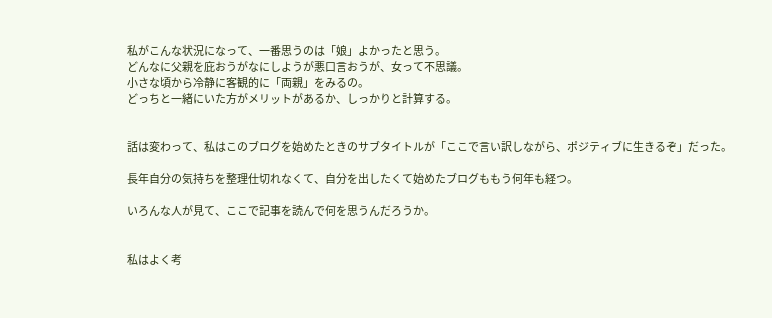私がこんな状況になって、一番思うのは「娘」よかったと思う。
どんなに父親を庇おうがなにしようが悪口言おうが、女って不思議。
小さな頃から冷静に客観的に「両親」をみるの。
どっちと一緒にいた方がメリットがあるか、しっかりと計算する。


話は変わって、私はこのブログを始めたときのサブタイトルが「ここで言い訳しながら、ポジティブに生きるぞ」だった。

長年自分の気持ちを整理仕切れなくて、自分を出したくて始めたブログももう何年も経つ。

いろんな人が見て、ここで記事を読んで何を思うんだろうか。


私はよく考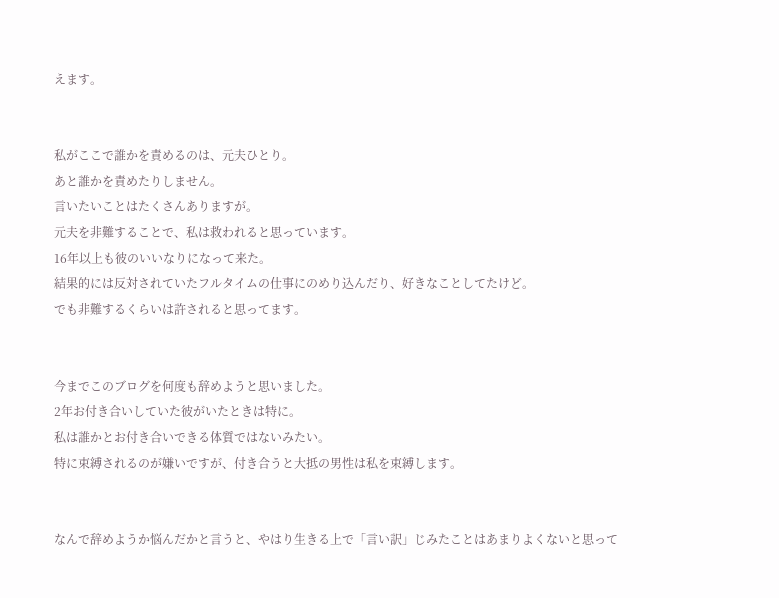えます。


私がここで誰かを責めるのは、元夫ひとり。
あと誰かを責めたりしません。
言いたいことはたくさんありますが。
元夫を非難することで、私は救われると思っています。
16年以上も彼のいいなりになって来た。
結果的には反対されていたフルタイムの仕事にのめり込んだり、好きなことしてたけど。
でも非難するくらいは許されると思ってます。


今までこのブログを何度も辞めようと思いました。
2年お付き合いしていた彼がいたときは特に。
私は誰かとお付き合いできる体質ではないみたい。
特に束縛されるのが嫌いですが、付き合うと大抵の男性は私を束縛します。


なんで辞めようか悩んだかと言うと、やはり生きる上で「言い訳」じみたことはあまりよくないと思って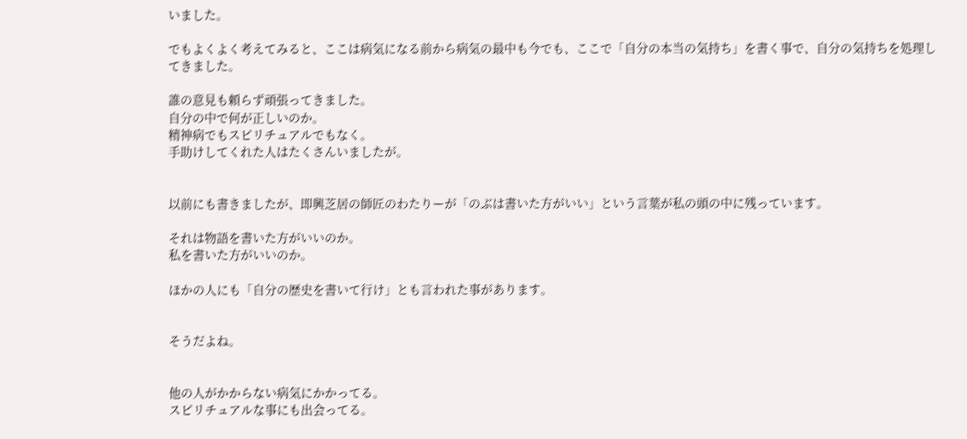いました。

でもよくよく考えてみると、ここは病気になる前から病気の最中も今でも、ここで「自分の本当の気持ち」を書く事で、自分の気持ちを処理してきました。

誰の意見も頼らず頑張ってきました。
自分の中で何が正しいのか。
精神病でもスピリチュアルでもなく。
手助けしてくれた人はたくさんいましたが。


以前にも書きましたが、即興芝居の師匠のわたりーが「のぶは書いた方がいい」という言葉が私の頭の中に残っています。

それは物語を書いた方がいいのか。
私を書いた方がいいのか。

ほかの人にも「自分の歴史を書いて行け」とも言われた事があります。


そうだよね。


他の人がかからない病気にかかってる。
スピリチュアルな事にも出会ってる。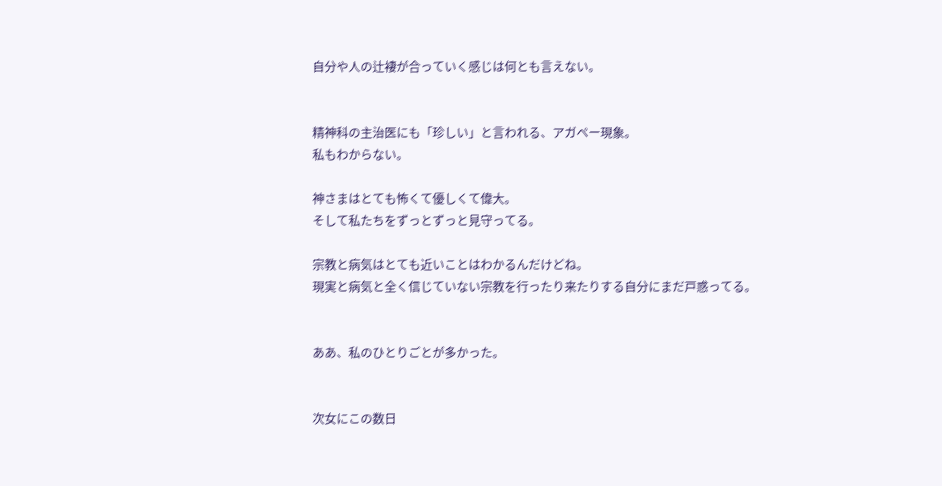自分や人の辻褄が合っていく感じは何とも言えない。


精神科の主治医にも「珍しい」と言われる、アガペー現象。
私もわからない。

神さまはとても怖くて優しくて偉大。
そして私たちをずっとずっと見守ってる。

宗教と病気はとても近いことはわかるんだけどね。
現実と病気と全く信じていない宗教を行ったり来たりする自分にまだ戸惑ってる。


ああ、私のひとりごとが多かった。


次女にこの数日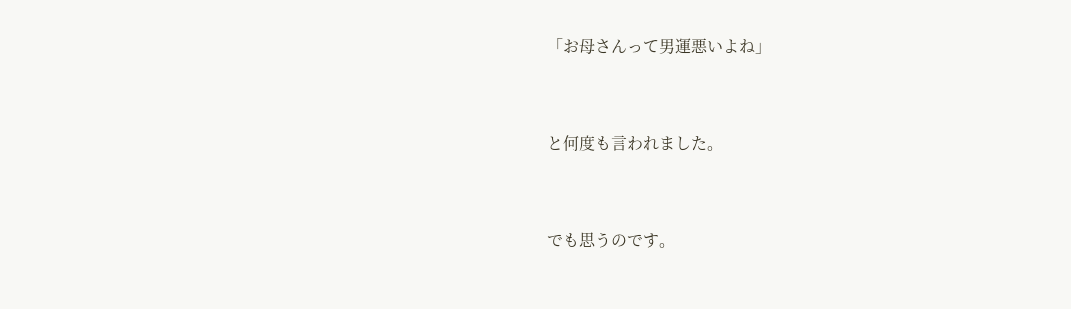「お母さんって男運悪いよね」


と何度も言われました。


でも思うのです。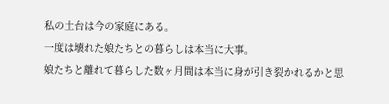私の土台は今の家庭にある。
一度は壊れた娘たちとの暮らしは本当に大事。
娘たちと離れて暮らした数ヶ月間は本当に身が引き裂かれるかと思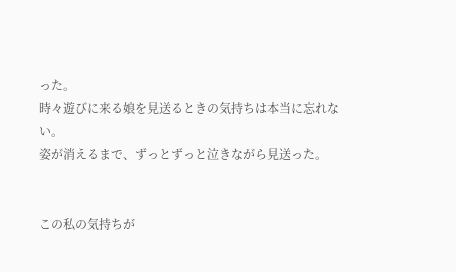った。
時々遊びに来る娘を見送るときの気持ちは本当に忘れない。
姿が消えるまで、ずっとずっと泣きながら見送った。


この私の気持ちが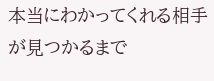本当にわかってくれる相手が見つかるまで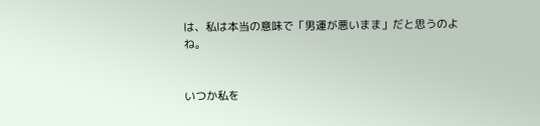は、私は本当の意味で「男運が悪いまま」だと思うのよね。


いつか私を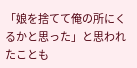「娘を捨てて俺の所にくるかと思った」と思われたことも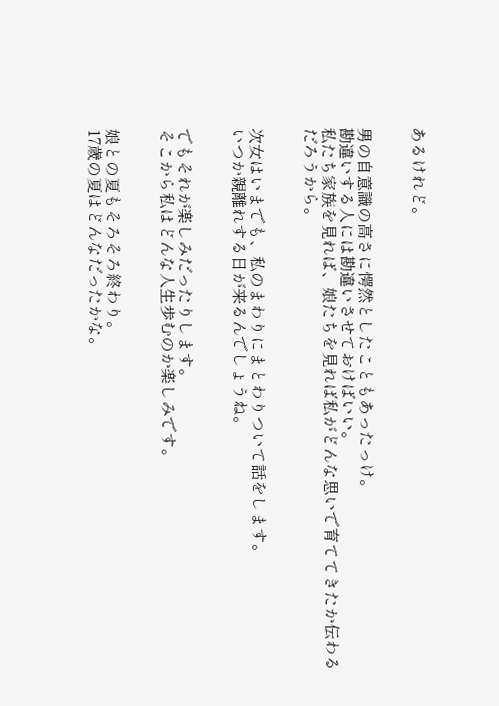あるけれど。


男の自意識の高さに愕然としたこともあったっけ。
勘違いする人には勘違いさせておけばいい。
私たち家族を見れば、娘たちを見れば私がどんな思いで育ててきたか伝わるだろうから。


次女はいまでも、私のまわりにまとわりついて話をします。
いつか親離れする日が来るんでしょうね。


でもそれが楽しみだったりします。
そこから私はどんな人生歩むのか楽しみです。


娘との夏もそろそろ終わり。
17歳の夏はどんなだったかな。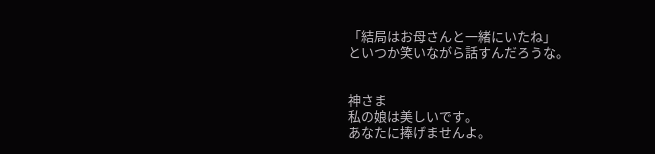「結局はお母さんと一緒にいたね」
といつか笑いながら話すんだろうな。


神さま
私の娘は美しいです。
あなたに捧げませんよ。